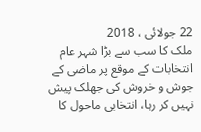22 جولائی ، 2018
ملک کا سب سے بڑا شہر عام انتخابات کے موقع پر ماضی کے جوش و خروش کی جھلک پیش نہیں کر رہا، انتخابی ماحول کا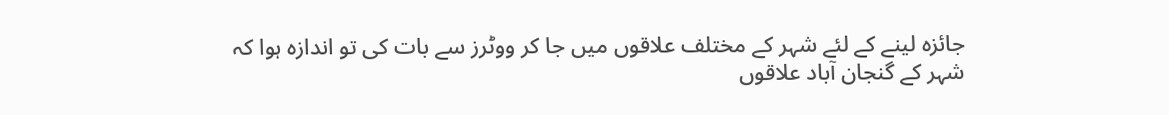جائزہ لینے کے لئے شہر کے مختلف علاقوں میں جا کر ووٹرز سے بات کی تو اندازہ ہوا کہ شہر کے گنجان آباد علاقوں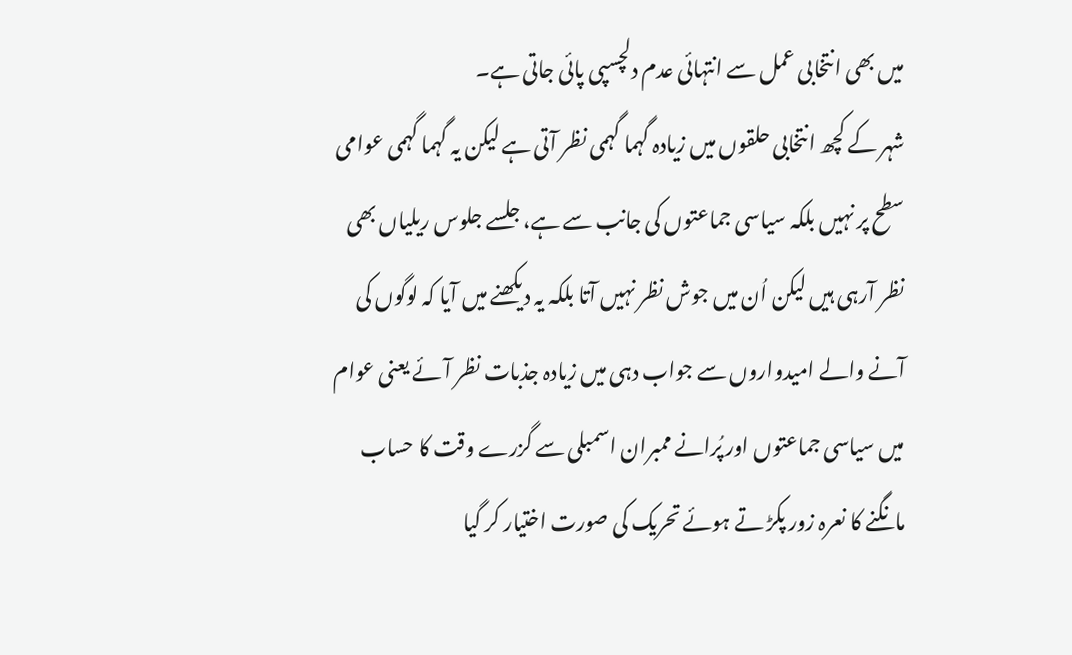میں بھی انتخابی عمل سے انتہائی عدم دلچسپی پائی جاتی ہے۔
شہر کے کچھ انتخابی حلقوں میں زیادہ گہما گہمی نظر آتی ہے لیکن یہ گہما گہمی عوامی سطح پر نہیں بلکہ سیاسی جماعتوں کی جانب سے ہے، جلسے جلوس ریلیاں بھی نظر آرہی ہیں لیکن اُن میں جوش نظر نہیں آتا بلکہ یہ دیکھنے میں آیا کہ لوگوں کی آنے والے امیدواروں سے جواب دہی میں زیادہ جذبات نظر آئے یعنی عوام میں سیاسی جماعتوں اور پُرانے ممبران اسمبلی سے گزرے وقت کا حساب مانگنے کا نعرہ زور پکڑ تے ہوئے تحریک کی صورت اختیار کر گیا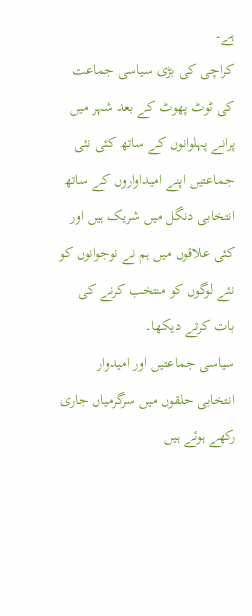ہے۔
کراچی کی بڑی سیاسی جماعت کی ٹوٹ پھوٹ کے بعد شہر میں پرانے پہلوانوں کے ساتھ کئی نئی جماعتیں اپنے امیداواروں کے ساتھ انتخابی دنگل میں شریک ہیں اور کئی علاقوں میں ہم نے نوجوانوں کو نئے لوگوں کو منتخب کرنے کی بات کرتے دیکھا۔
سیاسی جماعتیں اور امیدوار انتخابی حلقوں میں سرگرمیاں جاری رکھے ہوئے ہیں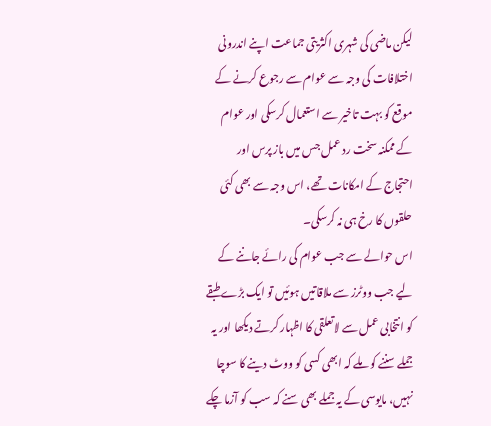لیکن ماضی کی شہری اکثریتی جماعت اپنے اندرونی اختلافات کی وجہ سے عوام سے رجوع کرنے کے موقع کو بہت تاخیر سے استعمال کرسکی اور عوام کے ممکنہ سخت رد عمل جس میں باز پرس اور احتجاج کے امکانات تھے، اس وجہ سے بھی کئی حلقوں کا رخ ہی نہ کرسکی۔
اس حوالے سے جب عوام کی رائے جاننے کے لیے جب ووٹرز سے ملاقاتیں ہوئیں تو ایک بڑے طبقے کو انتخابی عمل سے لاتعلقی کا اظہار کرتے دیکھا اور یہ جملے سننے کو ملے کہ ابھی کسی کو ووٹ دینے کا سوچا نہیں، مایوسی کے یہ جملے بھی سنے کہ سب کو آزما چکے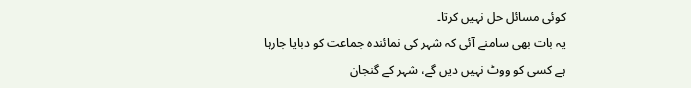کوئی مسائل حل نہیں کرتا۔
یہ بات بھی سامنے آئی کہ شہر کی نمائندہ جماعت کو دبایا جارہا ہے کسی کو ووٹ نہیں دیں گے، شہر کے گنجان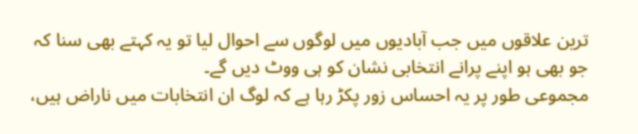ترین علاقوں میں جب آبادیوں میں لوگوں سے احوال لیا تو یہ کہتے بھی سنا کہ جو بھی ہو اپنے پرانے انتخابی نشان کو ہی ووٹ دیں گے۔
مجموعی طور پر یہ احساس زور پکڑ رہا ہے کہ لوگ ان انتخابات میں ناراض ہیں،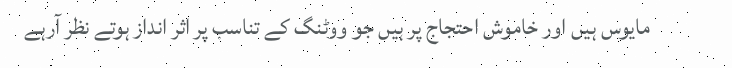مایوس ہیں اور خاموش احتجاج پر ہیں جو ووٹنگ کے تناسب پر اثر انداز ہوتے نظر آرہے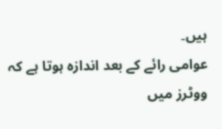ہیں۔
عوامی رائے کے بعد اندازہ ہوتا ہے کہ ووٹرز میں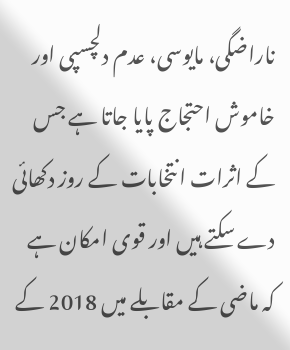ناراضگی، مایوسی، عدم دلچسپی اور خاموش احتجاج پایا جاتا ہے جس کے اثرات انتخابات کے روز دکھائی دے سکتے ہیں اور قوی امکان ہے کہ ماضی کے مقابلے میں 2018 کے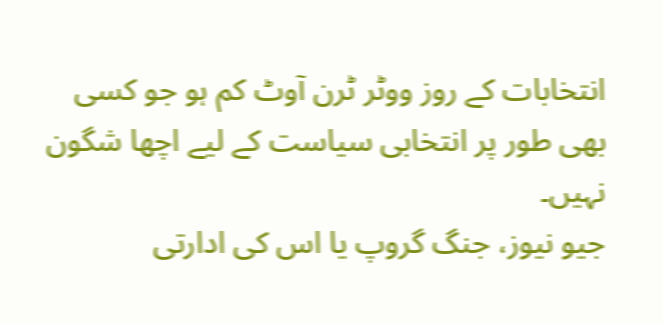انتخابات کے روز ووٹر ٹرن آوٹ کم ہو جو کسی بھی طور پر انتخابی سیاست کے لیے اچھا شگون نہیں۔
جیو نیوز، جنگ گروپ یا اس کی ادارتی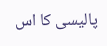پالیسی کا اس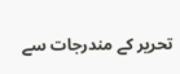تحریر کے مندرجات سے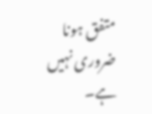متفق ہونا ضروری نہیں ہے۔